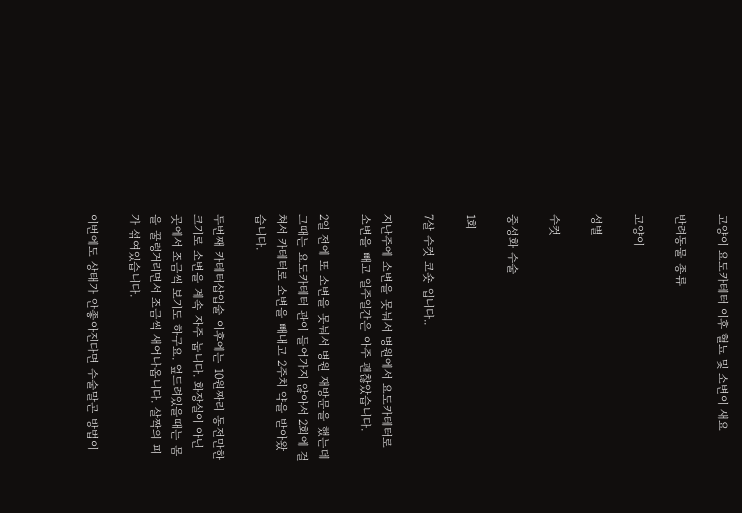고양이 요도카테터 이후 혈뇨 및 소변이 새요

반려동물 종류

고양이

성별

수컷

중성화 수술

1회

7살 수컷 코숏 입니다..

지난주에 소변을 못눠서 병원에서 요도카테터로 소변을 빼고 일주일간은 아주 괜찮았습니다.

2일 전에 또 소변을 못눠서 병원 재방문을 했는데 그때는 요도카테터 관이 들어가지 않아서 2회에 걸쳐서 카테터로 소변을 빼내고 2주치 약을 받아왔습니다.

두번째 카테터삽입술 이후에는 10원짜리 동전만한 크기로 소변을 계속 자주 눕니다. 화장실이 아닌 곳에서 조금씩 보기도 하구요. 엎드려있을때는 몸을 꿀렁거리면서 조금씩 새어나옵니다. 살짝의 피가 섞여있습니다.

이번에도 상태가 안좋아진다면 수술말곤 방법이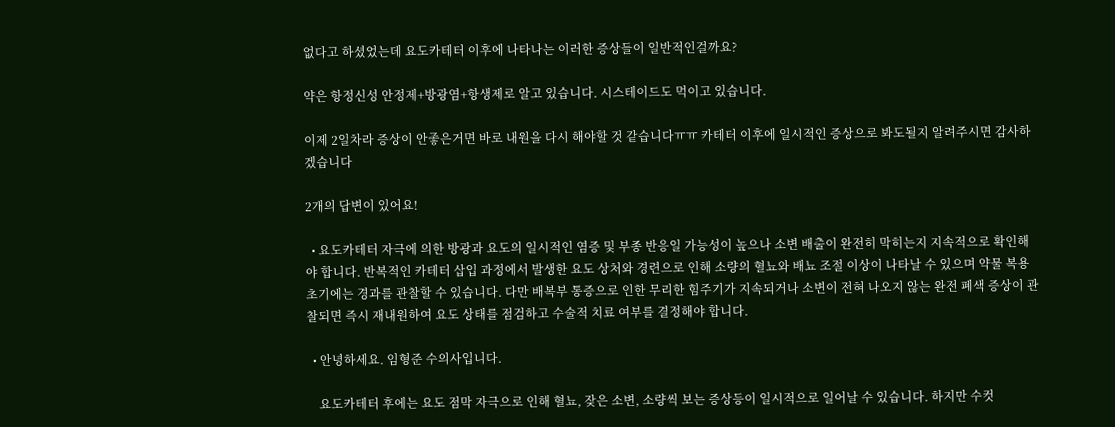없다고 하셨었는데 요도카테터 이후에 나타나는 이러한 증상들이 일반적인걸까요?

약은 항정신성 안정제+방광염+항생제로 알고 있습니다. 시스테이드도 먹이고 있습니다.

이제 2일차라 증상이 안좋은거면 바로 내원을 다시 해야할 것 같습니다ㅠㅠ 카테터 이후에 일시적인 증상으로 봐도될지 알려주시면 감사하겠습니다

2개의 답변이 있어요!

  • 요도카테터 자극에 의한 방광과 요도의 일시적인 염증 및 부종 반응일 가능성이 높으나 소변 배출이 완전히 막히는지 지속적으로 확인해야 합니다. 반복적인 카테터 삽입 과정에서 발생한 요도 상처와 경련으로 인해 소량의 혈뇨와 배뇨 조절 이상이 나타날 수 있으며 약물 복용 초기에는 경과를 관찰할 수 있습니다. 다만 배복부 통증으로 인한 무리한 힘주기가 지속되거나 소변이 전혀 나오지 않는 완전 폐색 증상이 관찰되면 즉시 재내원하여 요도 상태를 점검하고 수술적 치료 여부를 결정해야 합니다.

  • 안녕하세요. 임형준 수의사입니다.

    요도카테터 후에는 요도 점막 자극으로 인해 혈뇨, 잦은 소변, 소량씩 보는 증상등이 일시적으로 일어날 수 있습니다. 하지만 수컷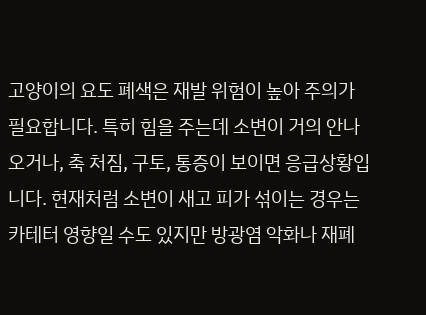고양이의 요도 폐색은 재발 위험이 높아 주의가 필요합니다. 특히 힘을 주는데 소변이 거의 안나오거나, 축 처짐, 구토, 통증이 보이면 응급상황입니다. 현재처럼 소변이 새고 피가 섞이는 경우는 카테터 영향일 수도 있지만 방광염 악화나 재폐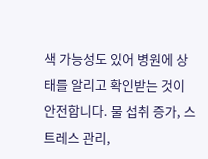색 가능성도 있어 병원에 상태를 알리고 확인받는 것이 안전합니다. 물 섭취 증가, 스트레스 관리,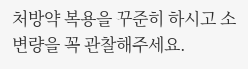처방약 복용을 꾸준히 하시고 소변량을 꼭 관찰해주세요.